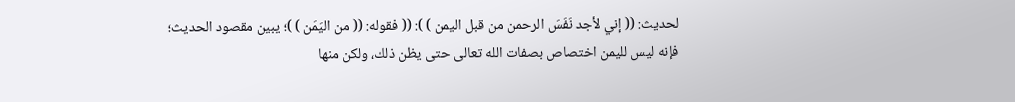لحديث: (( إني لأجد نَفَسَ الرحمن من قبل اليمن ) ): (( فقوله: (( من اليَمَن ) )؛ يبين مقصود الحديث؛ فإنه ليس لليمن اختصاص بصفات الله تعالى حتى يظن ذلك، ولكن منها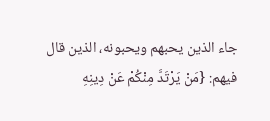جاء الذين يحبهم ويحبونه، الذين قال فيهم: {مَنْ يَرْتَدَّ مِنْكُمْ عَنْ دِينِهِ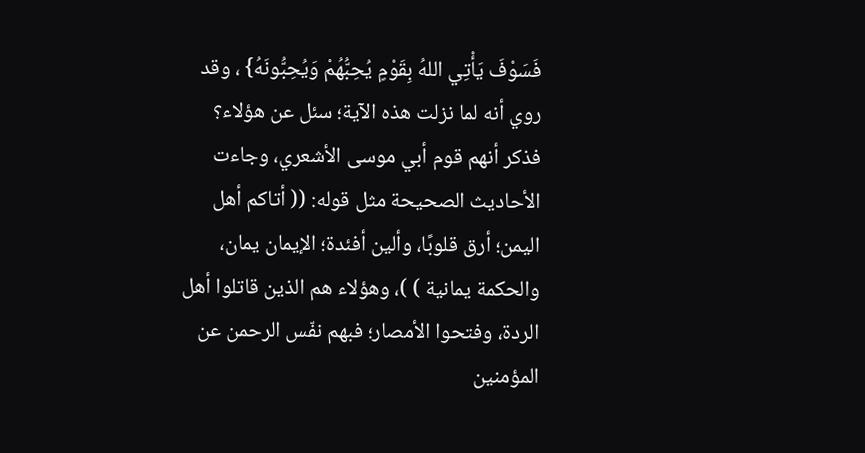فَسَوْفَ يَأْتِي اللهُ بِقَوْمٍ يُحِبُّهُمْ وَيُحِبُّونَهُ} ، وقد روي أنه لما نزلت هذه الآية؛ سئل عن هؤلاء؟ فذكر أنهم قوم أبي موسى الأشعري، وجاءت الأحاديث الصحيحة مثل قوله: (( أتاكم أهل اليمن؛ أرق قلوبًا، وألين أفئدة؛ الإيمان يمان، والحكمة يمانية ) )، وهؤلاء هم الذين قاتلوا أهل الردة، وفتحوا الأمصار؛ فبهم نفّس الرحمن عن المؤمنين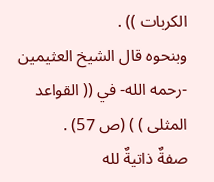الكربات )) .
وبنحوه قال الشيخ العثيمين -رحمه الله- في (( القواعد المثلى ) ) (ص 57) .
صفةٌ ذاتيةٌ لله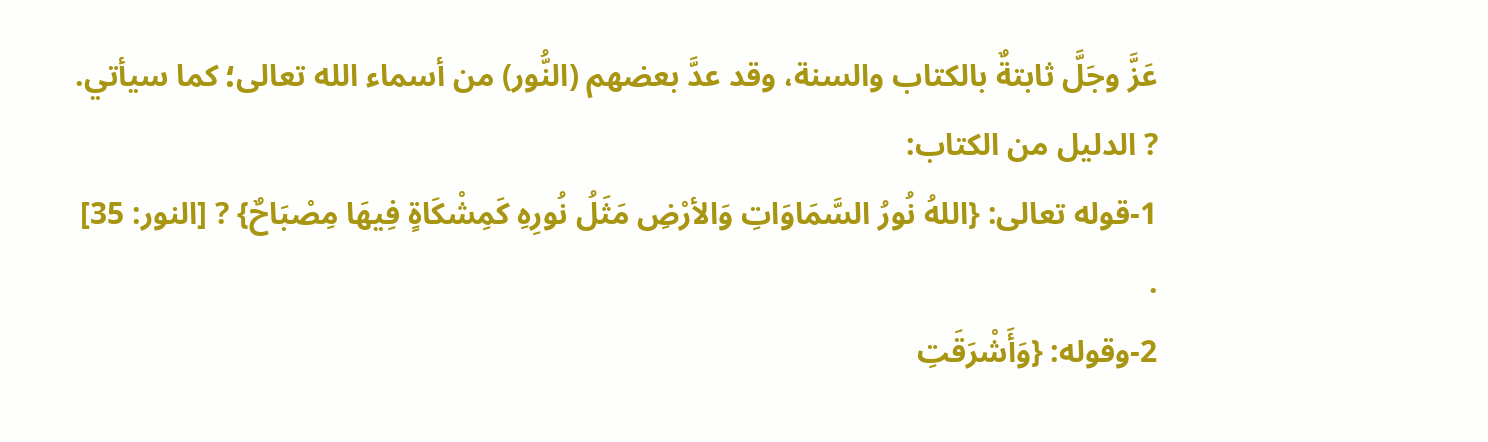عَزَّ وجَلَّ ثابتةٌ بالكتاب والسنة، وقد عدَّ بعضهم (النُّور) من أسماء الله تعالى؛ كما سيأتي.
? الدليل من الكتاب:
1-قوله تعالى: {اللهُ نُورُ السَّمَاوَاتِ وَالأرْضِ مَثَلُ نُورِهِ كَمِشْكَاةٍ فِيهَا مِصْبَاحٌ} ? [النور: 35] .
2-وقوله: {وَأَشْرَقَتِ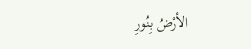الأرْضُ بِنُورِ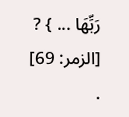رَبِّهَا ... } ? [الزمر: 69] .